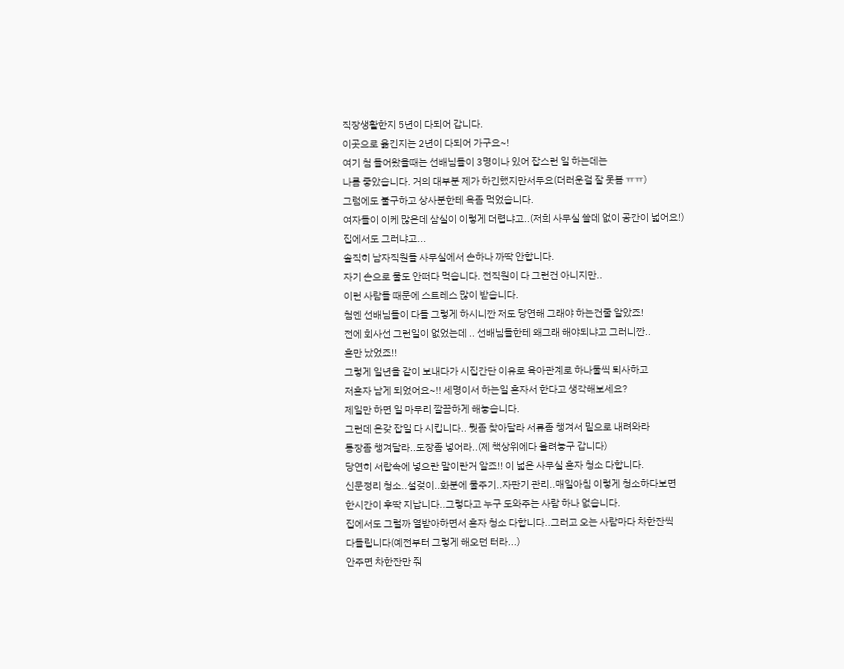직장생활한지 5년이 다되어 갑니다.
이곳으로 옮긴지는 2년이 다되어 가구요~!
여기 첨 들어왔을때는 선배님들이 3명이나 있어 잡스런 일 하는데는
나름 좋았습니다. 거의 대부분 제가 하긴했지만서두요(더러운걸 잘 못봄 ㅠㅠ)
그럼에도 불구하고 상사분한테 욕좀 먹었습니다.
여자들이 이케 많은데 삼실이 이렇게 더렵냐고..(저희 사무실 쓸데 없이 공간이 넓어요!)
집에서도 그러냐고...
솔직히 남자직원들 사무실에서 손하나 까딱 안합니다.
자기 손으로 물도 안떠다 먹습니다. 전직원이 다 그런건 아니지만..
이런 사람들 때문에 스트레스 많이 받습니다.
첨엔 선배님들이 다들 그렇게 하시니깐 저도 당연해 그래야 하는건줄 알았죠!
전에 회사선 그런일이 없었는데 .. 선배님들한테 왜그래 해야되냐고 그러니깐..
혼만 났었죠!!
그렇게 일년을 같이 보내다가 시집간단 이유로 육아관계로 하나둘씩 퇴사하고
저혼자 남게 되었어요~!! 세명이서 하는일 혼자서 한다고 생각해보세요?
제일만 하면 일 마무리 깔끔하게 해놓습니다.
그런데 온갖 잡일 다 시킵니다.. 뭣좀 찾아달라 서류좀 챙겨서 밑으로 내려와라
통장좀 챙겨달라..도장좀 넣어라..(제 책상위에다 올려놓구 갑니다)
당연히 서랍속에 넣으란 말이란거 알죠!! 이 넓은 사무실 혼자 청소 다합니다.
신문정리 청소..설겆이..화분에 물주기..자판기 관리..매일아침 이렇게 청소하다보면
한시간이 후딱 지납니다..그렇다고 누구 도와주는 사람 하나 없습니다.
집에서도 그럴까 열받아하면서 혼자 청소 다합니다..그러고 오는 사람마다 차한잔씩
다돌립니다(예전부터 그렇게 해오던 터라...)
안주면 차한잔만 줘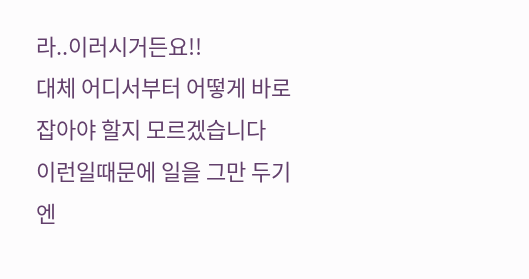라..이러시거든요!!
대체 어디서부터 어떻게 바로 잡아야 할지 모르겠습니다
이런일때문에 일을 그만 두기엔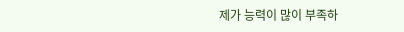제가 능력이 많이 부족하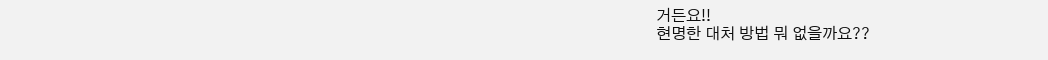거든요!!
현명한 대처 방법 뭐 없을까요??